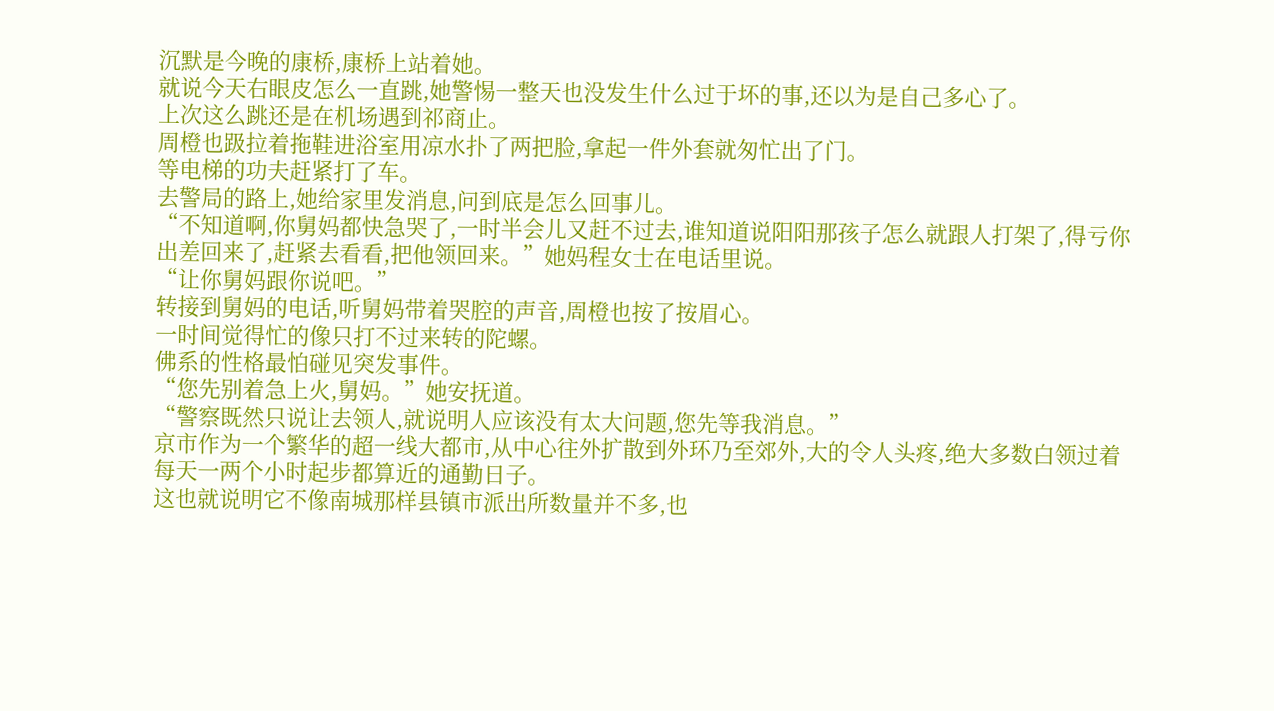沉默是今晚的康桥,康桥上站着她。
就说今天右眼皮怎么一直跳,她警惕一整天也没发生什么过于坏的事,还以为是自己多心了。
上次这么跳还是在机场遇到祁商止。
周橙也趿拉着拖鞋进浴室用凉水扑了两把脸,拿起一件外套就匆忙出了门。
等电梯的功夫赶紧打了车。
去警局的路上,她给家里发消息,问到底是怎么回事儿。
“不知道啊,你舅妈都快急哭了,一时半会儿又赶不过去,谁知道说阳阳那孩子怎么就跟人打架了,得亏你出差回来了,赶紧去看看,把他领回来。”她妈程女士在电话里说。
“让你舅妈跟你说吧。”
转接到舅妈的电话,听舅妈带着哭腔的声音,周橙也按了按眉心。
一时间觉得忙的像只打不过来转的陀螺。
佛系的性格最怕碰见突发事件。
“您先别着急上火,舅妈。”她安抚道。
“警察既然只说让去领人,就说明人应该没有太大问题,您先等我消息。”
京市作为一个繁华的超一线大都市,从中心往外扩散到外环乃至郊外,大的令人头疼,绝大多数白领过着每天一两个小时起步都算近的通勤日子。
这也就说明它不像南城那样县镇市派出所数量并不多,也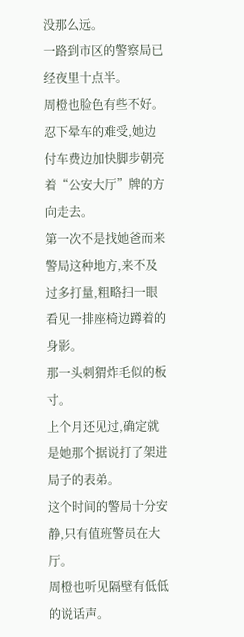没那么远。
一路到市区的警察局已经夜里十点半。
周橙也脸色有些不好。
忍下晕车的难受,她边付车费边加快脚步朝亮着“公安大厅”牌的方向走去。
第一次不是找她爸而来警局这种地方,来不及过多打量,粗略扫一眼看见一排座椅边蹲着的身影。
那一头刺猬炸毛似的板寸。
上个月还见过,确定就是她那个据说打了架进局子的表弟。
这个时间的警局十分安静,只有值班警员在大厅。
周橙也听见隔壁有低低的说话声。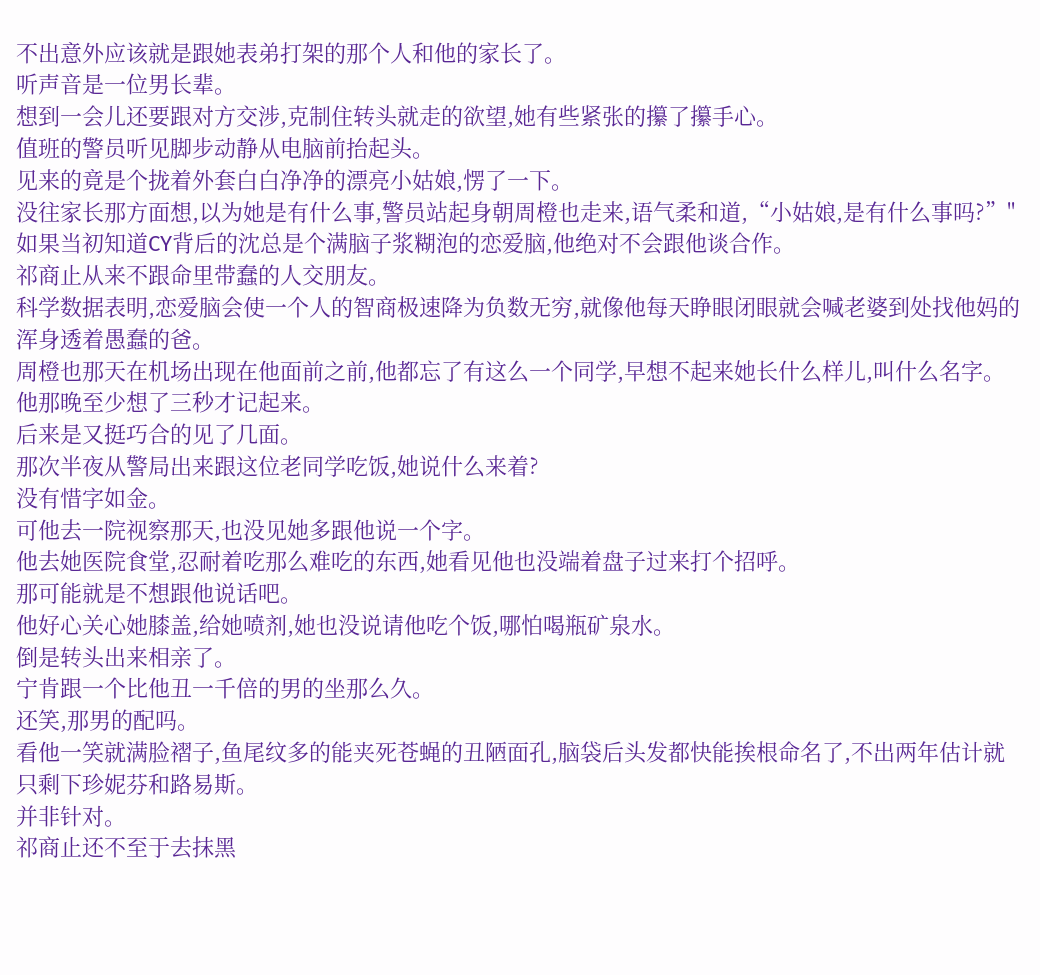不出意外应该就是跟她表弟打架的那个人和他的家长了。
听声音是一位男长辈。
想到一会儿还要跟对方交涉,克制住转头就走的欲望,她有些紧张的攥了攥手心。
值班的警员听见脚步动静从电脑前抬起头。
见来的竟是个拢着外套白白净净的漂亮小姑娘,愣了一下。
没往家长那方面想,以为她是有什么事,警员站起身朝周橙也走来,语气柔和道,“小姑娘,是有什么事吗?”"
如果当初知道CY背后的沈总是个满脑子浆糊泡的恋爱脑,他绝对不会跟他谈合作。
祁商止从来不跟命里带蠢的人交朋友。
科学数据表明,恋爱脑会使一个人的智商极速降为负数无穷,就像他每天睁眼闭眼就会喊老婆到处找他妈的浑身透着愚蠢的爸。
周橙也那天在机场出现在他面前之前,他都忘了有这么一个同学,早想不起来她长什么样儿,叫什么名字。
他那晚至少想了三秒才记起来。
后来是又挺巧合的见了几面。
那次半夜从警局出来跟这位老同学吃饭,她说什么来着?
没有惜字如金。
可他去一院视察那天,也没见她多跟他说一个字。
他去她医院食堂,忍耐着吃那么难吃的东西,她看见他也没端着盘子过来打个招呼。
那可能就是不想跟他说话吧。
他好心关心她膝盖,给她喷剂,她也没说请他吃个饭,哪怕喝瓶矿泉水。
倒是转头出来相亲了。
宁肯跟一个比他丑一千倍的男的坐那么久。
还笑,那男的配吗。
看他一笑就满脸褶子,鱼尾纹多的能夹死苍蝇的丑陋面孔,脑袋后头发都快能挨根命名了,不出两年估计就只剩下珍妮芬和路易斯。
并非针对。
祁商止还不至于去抹黑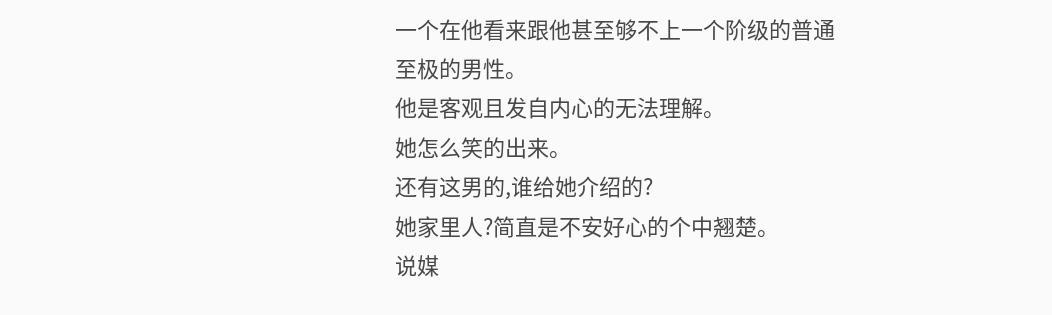一个在他看来跟他甚至够不上一个阶级的普通至极的男性。
他是客观且发自内心的无法理解。
她怎么笑的出来。
还有这男的,谁给她介绍的?
她家里人?简直是不安好心的个中翘楚。
说媒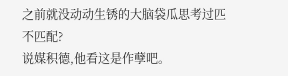之前就没动动生锈的大脑袋瓜思考过匹不匹配?
说媒积德,他看这是作孽吧。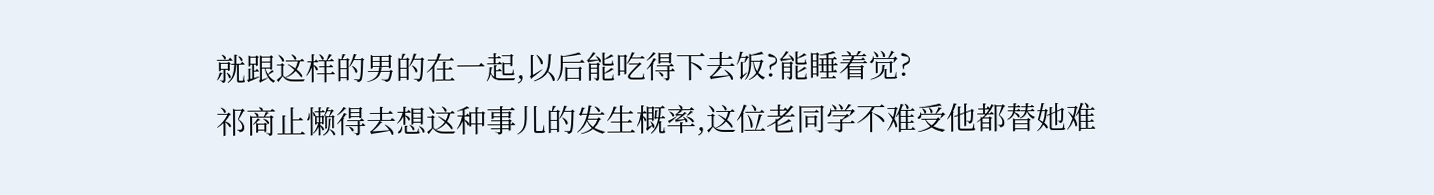就跟这样的男的在一起,以后能吃得下去饭?能睡着觉?
祁商止懒得去想这种事儿的发生概率,这位老同学不难受他都替她难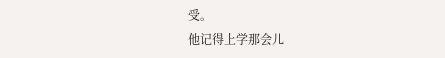受。
他记得上学那会儿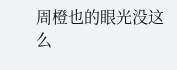周橙也的眼光没这么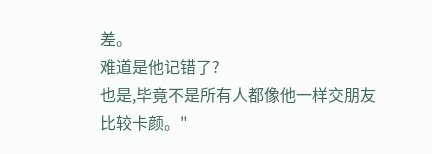差。
难道是他记错了?
也是,毕竟不是所有人都像他一样交朋友比较卡颜。"